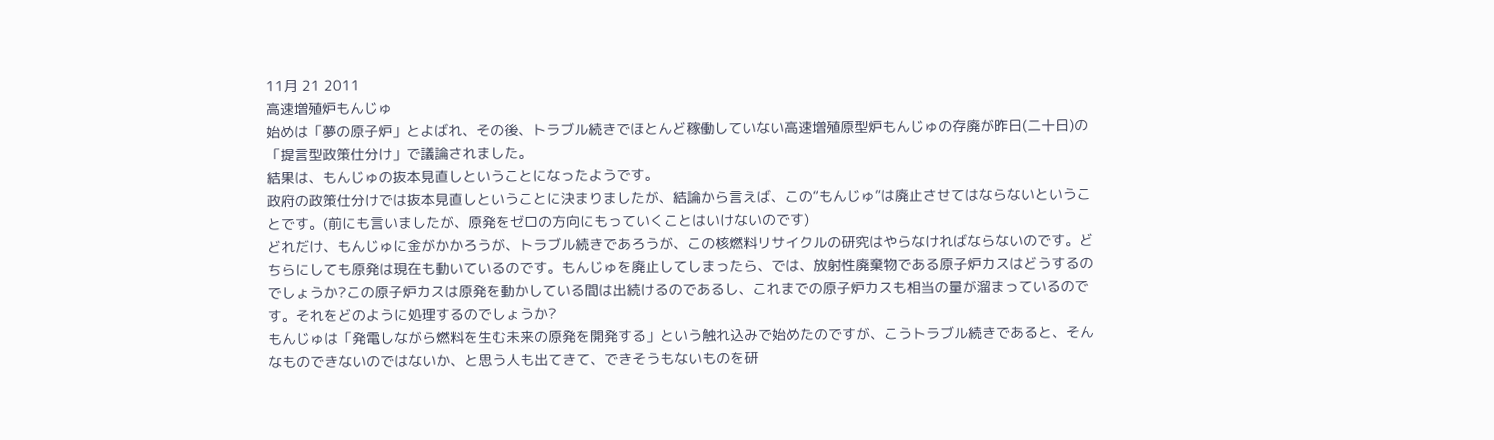11月 21 2011
高速増殖炉もんじゅ
始めは「夢の原子炉」とよばれ、その後、トラブル続きでほとんど稼働していない高速増殖原型炉もんじゅの存廃が昨日(二十日)の「提言型政策仕分け」で議論されました。
結果は、もんじゅの抜本見直しということになったようです。
政府の政策仕分けでは抜本見直しということに決まりましたが、結論から言えば、この“もんじゅ”は廃止させてはならないということです。(前にも言いましたが、原発をゼロの方向にもっていくことはいけないのです)
どれだけ、もんじゅに金がかかろうが、トラブル続きであろうが、この核燃料リサイクルの研究はやらなければならないのです。どちらにしても原発は現在も動いているのです。もんじゅを廃止してしまったら、では、放射性廃棄物である原子炉カスはどうするのでしょうか?この原子炉カスは原発を動かしている間は出続けるのであるし、これまでの原子炉カスも相当の量が溜まっているのです。それをどのように処理するのでしょうか?
もんじゅは「発電しながら燃料を生む未来の原発を開発する」という触れ込みで始めたのですが、こうトラブル続きであると、そんなものできないのではないか、と思う人も出てきて、できそうもないものを研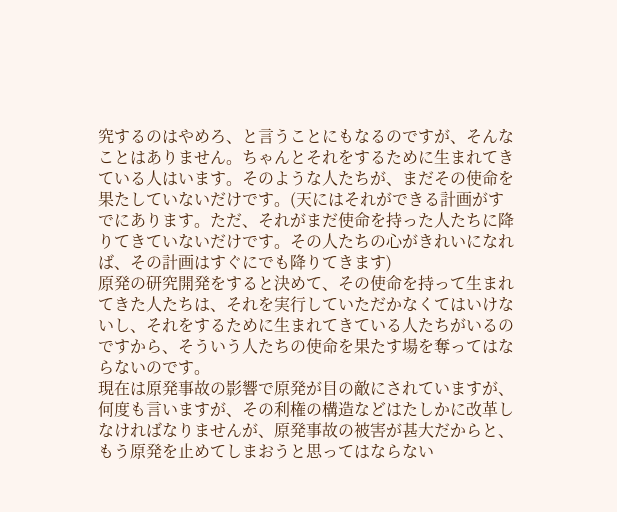究するのはやめろ、と言うことにもなるのですが、そんなことはありません。ちゃんとそれをするために生まれてきている人はいます。そのような人たちが、まだその使命を果たしていないだけです。(天にはそれができる計画がすでにあります。ただ、それがまだ使命を持った人たちに降りてきていないだけです。その人たちの心がきれいになれば、その計画はすぐにでも降りてきます)
原発の研究開発をすると決めて、その使命を持って生まれてきた人たちは、それを実行していただかなくてはいけないし、それをするために生まれてきている人たちがいるのですから、そういう人たちの使命を果たす場を奪ってはならないのです。
現在は原発事故の影響で原発が目の敵にされていますが、何度も言いますが、その利権の構造などはたしかに改革しなければなりませんが、原発事故の被害が甚大だからと、もう原発を止めてしまおうと思ってはならない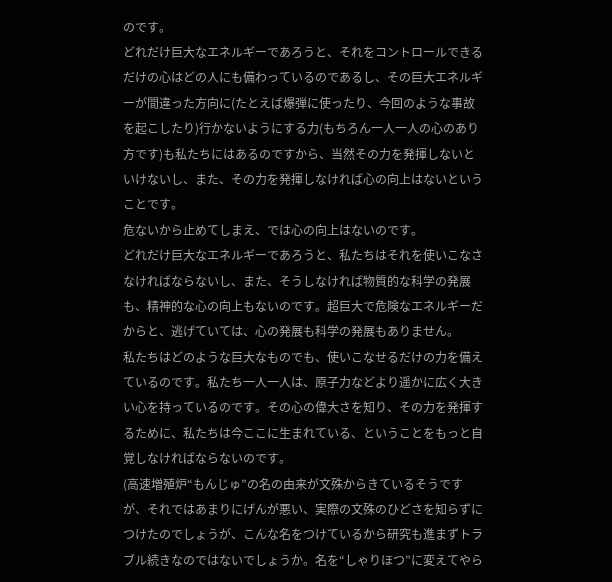のです。
どれだけ巨大なエネルギーであろうと、それをコントロールできるだけの心はどの人にも備わっているのであるし、その巨大エネルギーが間違った方向に(たとえば爆弾に使ったり、今回のような事故を起こしたり)行かないようにする力(もちろん一人一人の心のあり方です)も私たちにはあるのですから、当然その力を発揮しないといけないし、また、その力を発揮しなければ心の向上はないということです。
危ないから止めてしまえ、では心の向上はないのです。
どれだけ巨大なエネルギーであろうと、私たちはそれを使いこなさなければならないし、また、そうしなければ物質的な科学の発展も、精神的な心の向上もないのです。超巨大で危険なエネルギーだからと、逃げていては、心の発展も科学の発展もありません。
私たちはどのような巨大なものでも、使いこなせるだけの力を備えているのです。私たち一人一人は、原子力などより遥かに広く大きい心を持っているのです。その心の偉大さを知り、その力を発揮するために、私たちは今ここに生まれている、ということをもっと自覚しなければならないのです。
(高速増殖炉“もんじゅ”の名の由来が文殊からきているそうですが、それではあまりにげんが悪い、実際の文殊のひどさを知らずにつけたのでしょうが、こんな名をつけているから研究も進まずトラブル続きなのではないでしょうか。名を“しゃりほつ”に変えてやら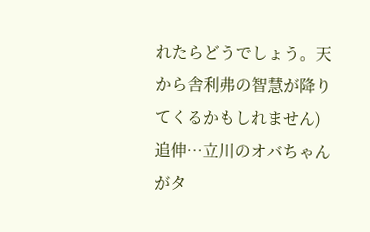れたらどうでしょう。天から舎利弗の智慧が降りてくるかもしれません)
追伸…立川のオバちゃんがタ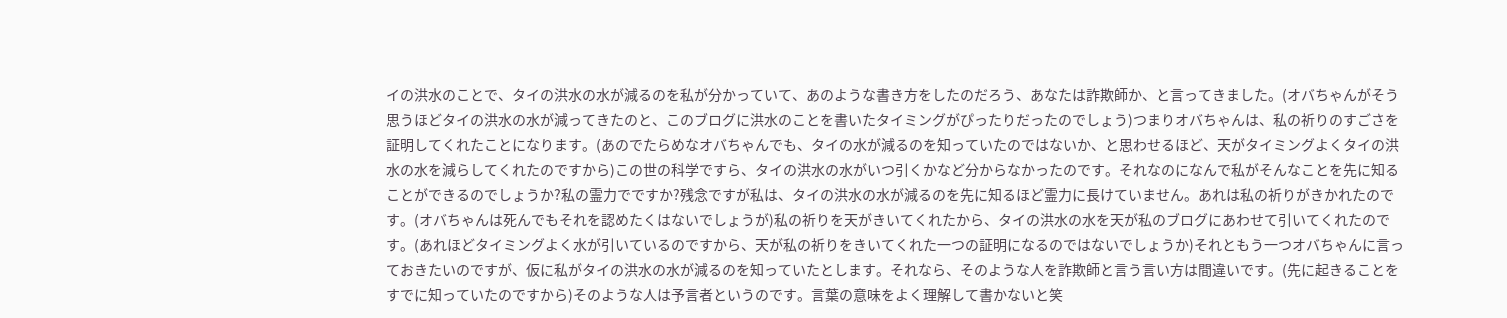イの洪水のことで、タイの洪水の水が減るのを私が分かっていて、あのような書き方をしたのだろう、あなたは詐欺師か、と言ってきました。(オバちゃんがそう思うほどタイの洪水の水が減ってきたのと、このブログに洪水のことを書いたタイミングがぴったりだったのでしょう)つまりオバちゃんは、私の祈りのすごさを証明してくれたことになります。(あのでたらめなオバちゃんでも、タイの水が減るのを知っていたのではないか、と思わせるほど、天がタイミングよくタイの洪水の水を減らしてくれたのですから)この世の科学ですら、タイの洪水の水がいつ引くかなど分からなかったのです。それなのになんで私がそんなことを先に知ることができるのでしょうか?私の霊力でですか?残念ですが私は、タイの洪水の水が減るのを先に知るほど霊力に長けていません。あれは私の祈りがきかれたのです。(オバちゃんは死んでもそれを認めたくはないでしょうが)私の祈りを天がきいてくれたから、タイの洪水の水を天が私のブログにあわせて引いてくれたのです。(あれほどタイミングよく水が引いているのですから、天が私の祈りをきいてくれた一つの証明になるのではないでしょうか)それともう一つオバちゃんに言っておきたいのですが、仮に私がタイの洪水の水が減るのを知っていたとします。それなら、そのような人を詐欺師と言う言い方は間違いです。(先に起きることをすでに知っていたのですから)そのような人は予言者というのです。言葉の意味をよく理解して書かないと笑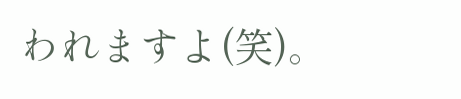われますよ(笑)。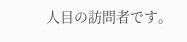人目の訪問者です。